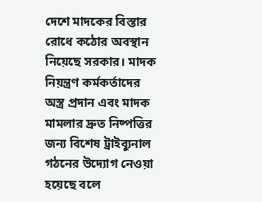দেশে মাদকের বিস্তার রোধে কঠোর অবস্থান নিয়েছে সরকার। মাদক নিয়ন্ত্রণ কর্মকর্তাদের অস্ত্র প্রদান এবং মাদক মামলার দ্রুত নিষ্পত্তির জন্য বিশেষ ট্রাইব্যুনাল গঠনের উদ্যোগ নেওয়া হয়েছে বলে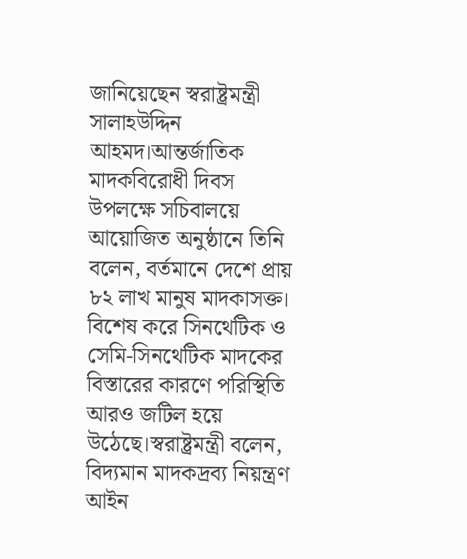জানিয়েছেন স্বরাষ্ট্রমন্ত্রী সালাহউদ্দিন আহমদ।আন্তর্জাতিক মাদকবিরোধী দিবস উপলক্ষে সচিবালয়ে আয়োজিত অনুষ্ঠানে তিনি বলেন, বর্তমানে দেশে প্রায় ৮২ লাখ মানুষ মাদকাসক্ত। বিশেষ করে সিনথেটিক ও সেমি-সিনথেটিক মাদকের বিস্তারের কারণে পরিস্থিতি আরও জটিল হয়ে উঠেছে।স্বরাষ্ট্রমন্ত্রী বলেন, বিদ্যমান মাদকদ্রব্য নিয়ন্ত্রণ আইন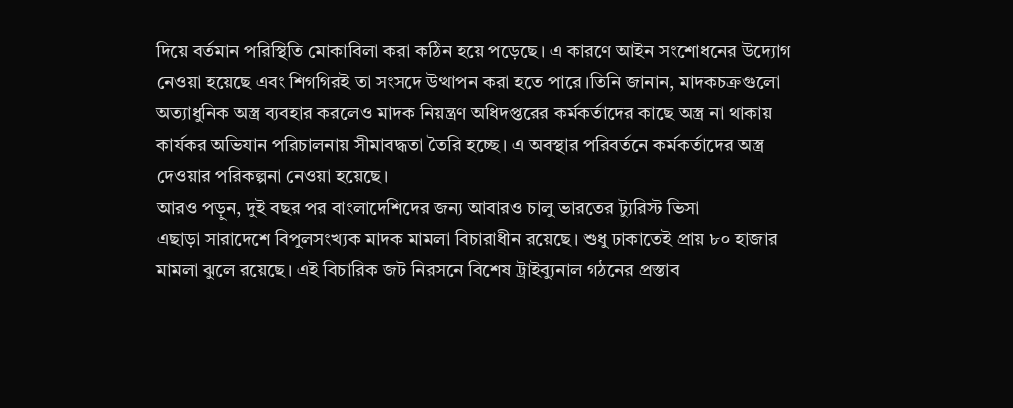দিয়ে বর্তমান পরিস্থিতি মোকাবিলা করা কঠিন হয়ে পড়েছে। এ কারণে আইন সংশোধনের উদ্যোগ নেওয়া হয়েছে এবং শিগগিরই তা সংসদে উত্থাপন করা হতে পারে।তিনি জানান, মাদকচক্রগুলো অত্যাধুনিক অস্ত্র ব্যবহার করলেও মাদক নিয়ন্ত্রণ অধিদপ্তরের কর্মকর্তাদের কাছে অস্ত্র না থাকায় কার্যকর অভিযান পরিচালনায় সীমাবদ্ধতা তৈরি হচ্ছে। এ অবস্থার পরিবর্তনে কর্মকর্তাদের অস্ত্র দেওয়ার পরিকল্পনা নেওয়া হয়েছে।
আরও পড়ুন, দুই বছর পর বাংলাদেশিদের জন্য আবারও চালু ভারতের ট্যুরিস্ট ভিসা
এছাড়া সারাদেশে বিপুলসংখ্যক মাদক মামলা বিচারাধীন রয়েছে। শুধু ঢাকাতেই প্রায় ৮০ হাজার মামলা ঝুলে রয়েছে। এই বিচারিক জট নিরসনে বিশেষ ট্রাইব্যুনাল গঠনের প্রস্তাব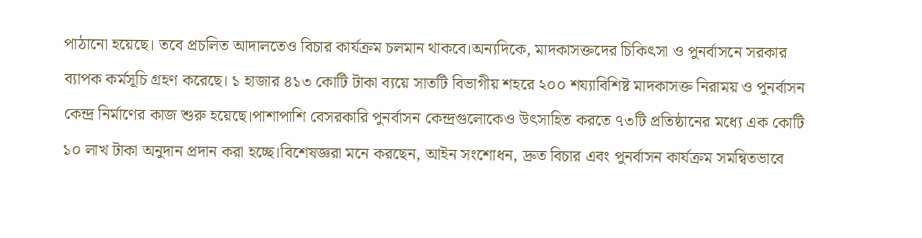পাঠানো হয়েছে। তবে প্রচলিত আদালতেও বিচার কার্যক্রম চলমান থাকবে।অন্যদিকে, মাদকাসক্তদের চিকিৎসা ও পুনর্বাসনে সরকার ব্যাপক কর্মসূচি গ্রহণ করেছে। ১ হাজার ৪১৩ কোটি টাকা ব্যয়ে সাতটি বিভাগীয় শহরে ২০০ শয্যাবিশিষ্ট মাদকাসক্ত নিরাময় ও পুনর্বাসন কেন্দ্র নির্মাণের কাজ শুরু হয়েছে।পাশাপাশি বেসরকারি পুনর্বাসন কেন্দ্রগুলোকেও উৎসাহিত করতে ৭৩টি প্রতিষ্ঠানের মধ্যে এক কোটি ১০ লাখ টাকা অনুদান প্রদান করা হচ্ছে।বিশেষজ্ঞরা মনে করছেন, আইন সংশোধন, দ্রুত বিচার এবং পুনর্বাসন কার্যক্রম সমন্বিতভাবে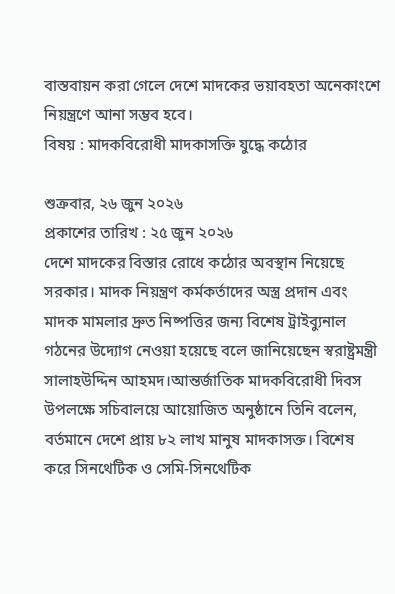বাস্তবায়ন করা গেলে দেশে মাদকের ভয়াবহতা অনেকাংশে নিয়ন্ত্রণে আনা সম্ভব হবে।
বিষয় : মাদকবিরোধী মাদকাসক্তি যুদ্ধে কঠোর

শুক্রবার, ২৬ জুন ২০২৬
প্রকাশের তারিখ : ২৫ জুন ২০২৬
দেশে মাদকের বিস্তার রোধে কঠোর অবস্থান নিয়েছে সরকার। মাদক নিয়ন্ত্রণ কর্মকর্তাদের অস্ত্র প্রদান এবং মাদক মামলার দ্রুত নিষ্পত্তির জন্য বিশেষ ট্রাইব্যুনাল গঠনের উদ্যোগ নেওয়া হয়েছে বলে জানিয়েছেন স্বরাষ্ট্রমন্ত্রী সালাহউদ্দিন আহমদ।আন্তর্জাতিক মাদকবিরোধী দিবস উপলক্ষে সচিবালয়ে আয়োজিত অনুষ্ঠানে তিনি বলেন, বর্তমানে দেশে প্রায় ৮২ লাখ মানুষ মাদকাসক্ত। বিশেষ করে সিনথেটিক ও সেমি-সিনথেটিক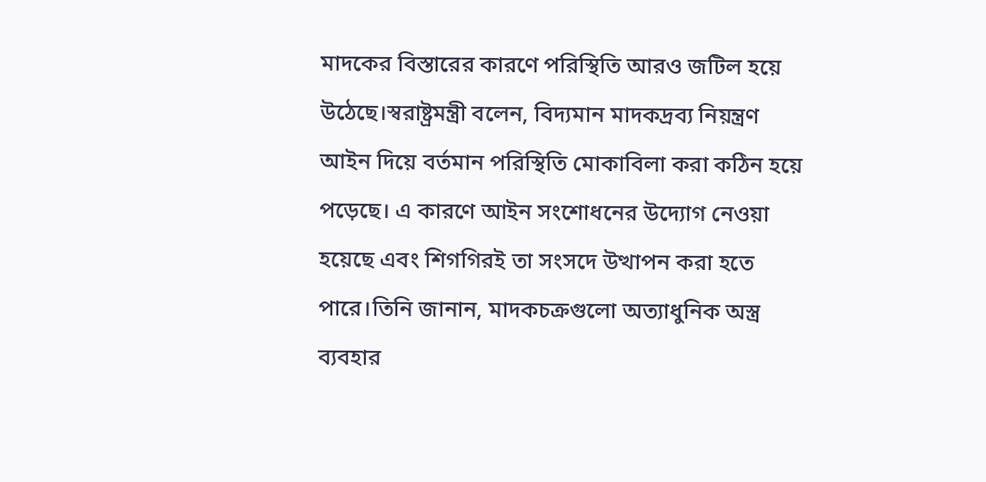মাদকের বিস্তারের কারণে পরিস্থিতি আরও জটিল হয়ে উঠেছে।স্বরাষ্ট্রমন্ত্রী বলেন, বিদ্যমান মাদকদ্রব্য নিয়ন্ত্রণ আইন দিয়ে বর্তমান পরিস্থিতি মোকাবিলা করা কঠিন হয়ে পড়েছে। এ কারণে আইন সংশোধনের উদ্যোগ নেওয়া হয়েছে এবং শিগগিরই তা সংসদে উত্থাপন করা হতে পারে।তিনি জানান, মাদকচক্রগুলো অত্যাধুনিক অস্ত্র ব্যবহার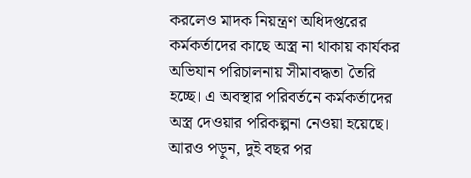করলেও মাদক নিয়ন্ত্রণ অধিদপ্তরের কর্মকর্তাদের কাছে অস্ত্র না থাকায় কার্যকর অভিযান পরিচালনায় সীমাবদ্ধতা তৈরি হচ্ছে। এ অবস্থার পরিবর্তনে কর্মকর্তাদের অস্ত্র দেওয়ার পরিকল্পনা নেওয়া হয়েছে।
আরও পড়ুন, দুই বছর পর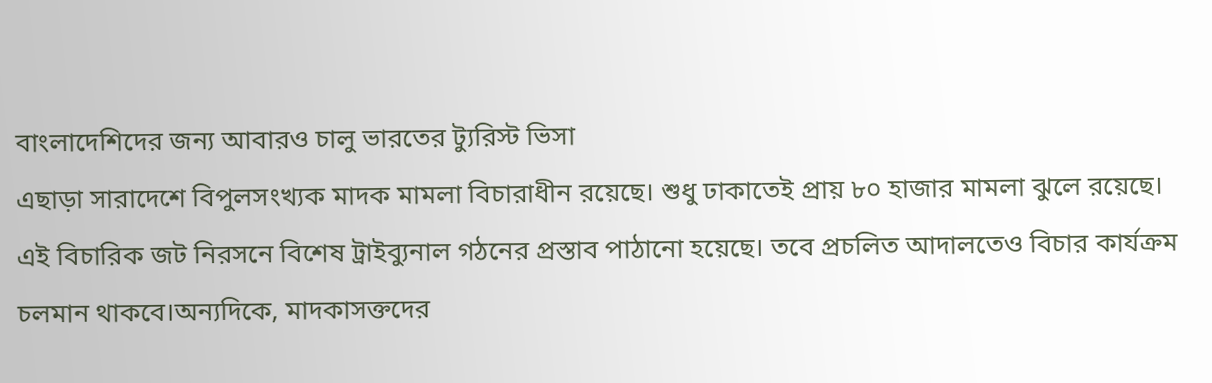বাংলাদেশিদের জন্য আবারও চালু ভারতের ট্যুরিস্ট ভিসা
এছাড়া সারাদেশে বিপুলসংখ্যক মাদক মামলা বিচারাধীন রয়েছে। শুধু ঢাকাতেই প্রায় ৮০ হাজার মামলা ঝুলে রয়েছে। এই বিচারিক জট নিরসনে বিশেষ ট্রাইব্যুনাল গঠনের প্রস্তাব পাঠানো হয়েছে। তবে প্রচলিত আদালতেও বিচার কার্যক্রম চলমান থাকবে।অন্যদিকে, মাদকাসক্তদের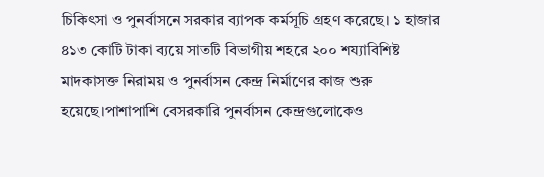চিকিৎসা ও পুনর্বাসনে সরকার ব্যাপক কর্মসূচি গ্রহণ করেছে। ১ হাজার ৪১৩ কোটি টাকা ব্যয়ে সাতটি বিভাগীয় শহরে ২০০ শয্যাবিশিষ্ট মাদকাসক্ত নিরাময় ও পুনর্বাসন কেন্দ্র নির্মাণের কাজ শুরু হয়েছে।পাশাপাশি বেসরকারি পুনর্বাসন কেন্দ্রগুলোকেও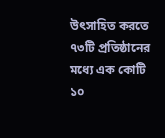উৎসাহিত করতে ৭৩টি প্রতিষ্ঠানের মধ্যে এক কোটি ১০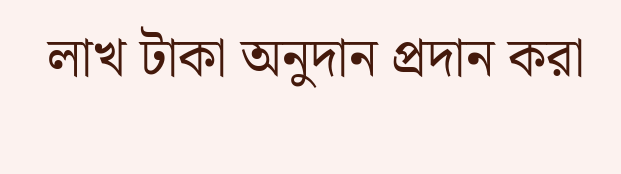লাখ টাকা অনুদান প্রদান করা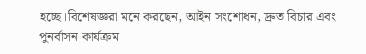হচ্ছে।বিশেষজ্ঞরা মনে করছেন, আইন সংশোধন, দ্রুত বিচার এবং পুনর্বাসন কার্যক্রম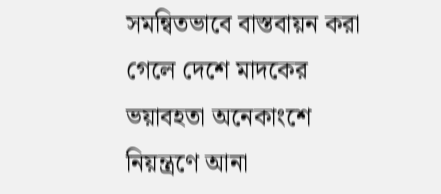সমন্বিতভাবে বাস্তবায়ন করা গেলে দেশে মাদকের ভয়াবহতা অনেকাংশে নিয়ন্ত্রণে আনা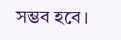সম্ভব হবে।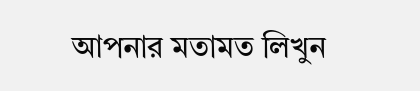আপনার মতামত লিখুন